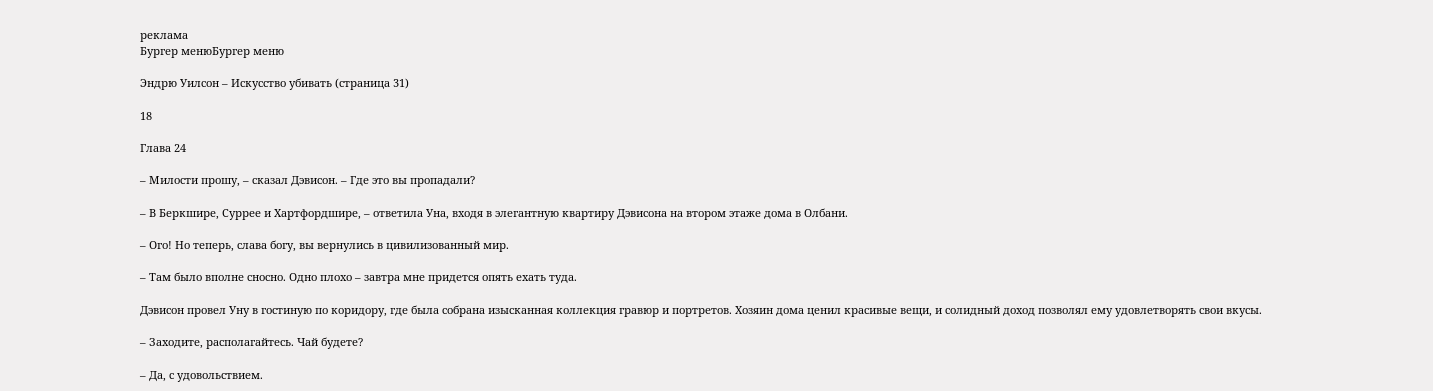реклама
Бургер менюБургер меню

Эндрю Уилсон – Искусство убивать (страница 31)

18

Глава 24

– Милости прошу, – сказал Дэвисон. – Где это вы пропадали?

– В Беркшире, Суррее и Хартфордшире, – ответила Уна, входя в элегантную квартиру Дэвисона на втором этаже дома в Олбани.

– Ого! Но теперь, слава богу, вы вернулись в цивилизованный мир.

– Там было вполне сносно. Одно плохо – завтра мне придется опять ехать туда.

Дэвисон провел Уну в гостиную по коридору, где была собрана изысканная коллекция гравюр и портретов. Хозяин дома ценил красивые вещи, и солидный доход позволял ему удовлетворять свои вкусы.

– Заходите, располагайтесь. Чай будете?

– Да, с удовольствием.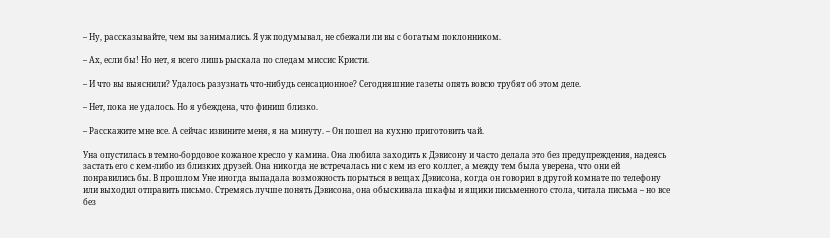– Ну, рассказывайте, чем вы занимались. Я уж подумывал, не сбежали ли вы с богатым поклонником.

– Ах, если бы! Но нет, я всего лишь рыскала по следам миссис Кристи.

– И что вы выяснили? Удалось разузнать что-нибудь сенсационное? Сегодняшние газеты опять вовсю трубят об этом деле.

– Нет, пока не удалось. Но я убеждена, что финиш близко.

– Расскажите мне все. А сейчас извините меня, я на минуту. – Он пошел на кухню приготовить чай.

Уна опустилась в темно-бордовое кожаное кресло у камина. Она любила заходить к Дэвисону и часто делала это без предупреждения, надеясь застать его с кем-либо из близких друзей. Она никогда не встречалась ни с кем из его коллег, а между тем была уверена, что они ей понравились бы. В прошлом Уне иногда выпадала возможность порыться в вещах Дэвисона, когда он говорил в другой комнате по телефону или выходил отправить письмо. Стремясь лучше понять Дэвисона, она обыскивала шкафы и ящики письменного стола, читала письма – но все без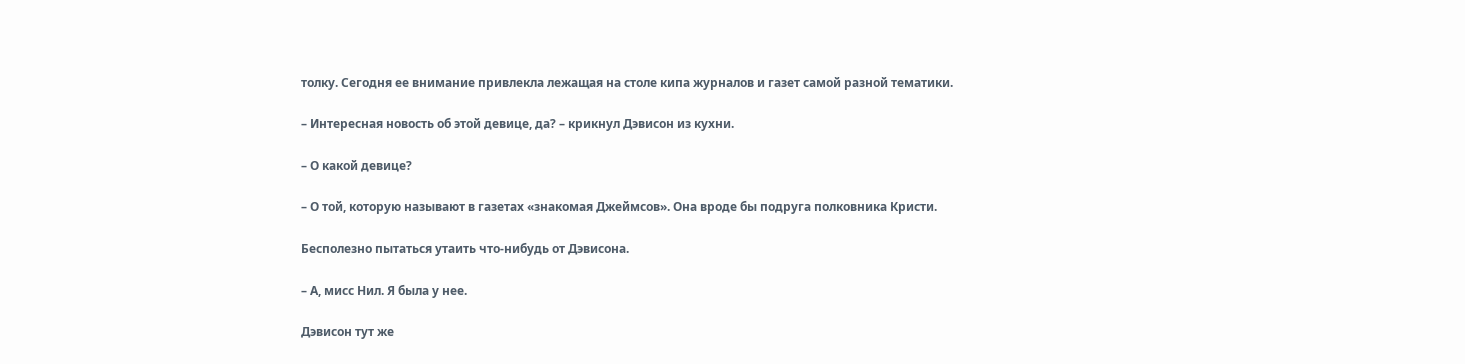толку. Сегодня ее внимание привлекла лежащая на столе кипа журналов и газет самой разной тематики.

– Интересная новость об этой девице, да? – крикнул Дэвисон из кухни.

– О какой девице?

– О той, которую называют в газетах «знакомая Джеймсов». Она вроде бы подруга полковника Кристи.

Бесполезно пытаться утаить что-нибудь от Дэвисона.

– А, мисс Нил. Я была у нее.

Дэвисон тут же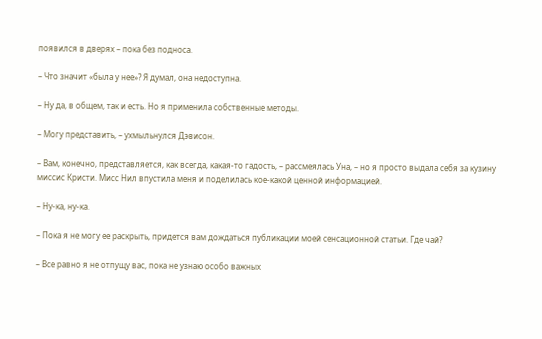появился в дверях – пока без подноса.

– Что значит «была у нее»? Я думал, она недоступна.

– Ну да, в общем, так и есть. Но я применила собственные методы.

– Могу представить, – ухмыльнулся Дэвисон.

– Вам, конечно, представляется, как всегда, какая-то гадость, – рассмеялась Уна, – но я просто выдала себя за кузину миссис Кристи. Мисс Нил впустила меня и поделилась кое-какой ценной информацией.

– Ну-ка, ну-ка.

– Пока я не могу ее раскрыть, придется вам дождаться публикации моей сенсационной статьи. Где чай?

– Все равно я не отпущу вас, пока не узнаю особо важных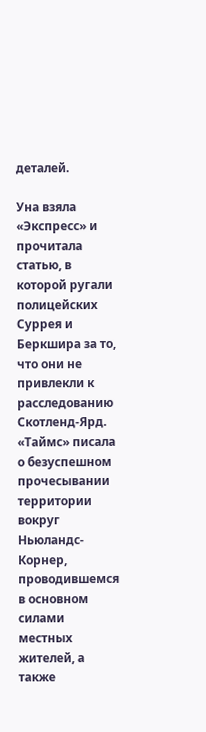деталей.

Уна взяла «Экспресс» и прочитала статью, в которой ругали полицейских Суррея и Беркшира за то, что они не привлекли к расследованию Скотленд-Ярд. «Таймс» писала о безуспешном прочесывании территории вокруг Ньюландс-Корнер, проводившемся в основном силами местных жителей, а также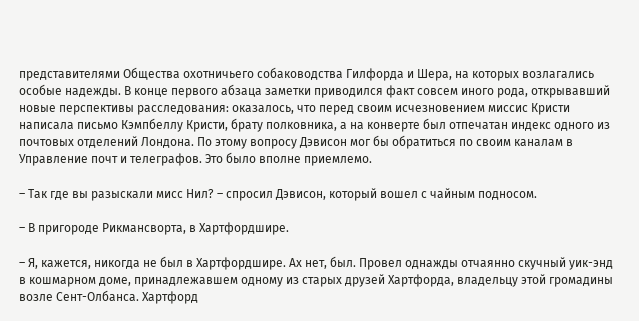представителями Общества охотничьего собаководства Гилфорда и Шера, на которых возлагались особые надежды. В конце первого абзаца заметки приводился факт совсем иного рода, открывавший новые перспективы расследования: оказалось, что перед своим исчезновением миссис Кристи написала письмо Кэмпбеллу Кристи, брату полковника, а на конверте был отпечатан индекс одного из почтовых отделений Лондона. По этому вопросу Дэвисон мог бы обратиться по своим каналам в Управление почт и телеграфов. Это было вполне приемлемо.

– Так где вы разыскали мисс Нил? – спросил Дэвисон, который вошел с чайным подносом.

– В пригороде Рикмансворта, в Хартфордшире.

– Я, кажется, никогда не был в Хартфордшире. Ах нет, был. Провел однажды отчаянно скучный уик-энд в кошмарном доме, принадлежавшем одному из старых друзей Хартфорда, владельцу этой громадины возле Сент-Олбанса. Хартфорд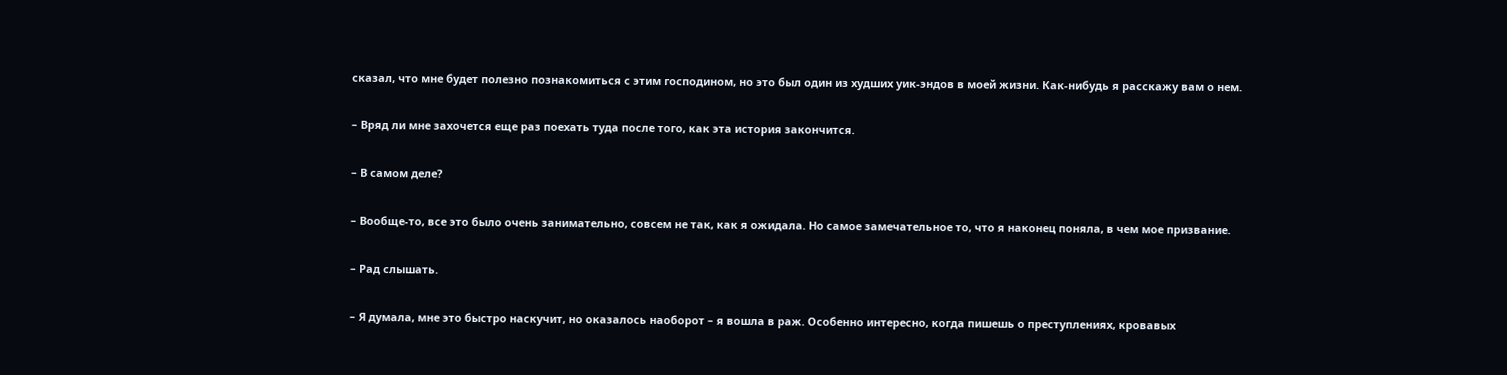сказал, что мне будет полезно познакомиться с этим господином, но это был один из худших уик-эндов в моей жизни. Как-нибудь я расскажу вам о нем.

– Вряд ли мне захочется еще раз поехать туда после того, как эта история закончится.

– В самом деле?

– Вообще-то, все это было очень занимательно, совсем не так, как я ожидала. Но самое замечательное то, что я наконец поняла, в чем мое призвание.

– Рад слышать.

– Я думала, мне это быстро наскучит, но оказалось наоборот – я вошла в раж. Особенно интересно, когда пишешь о преступлениях, кровавых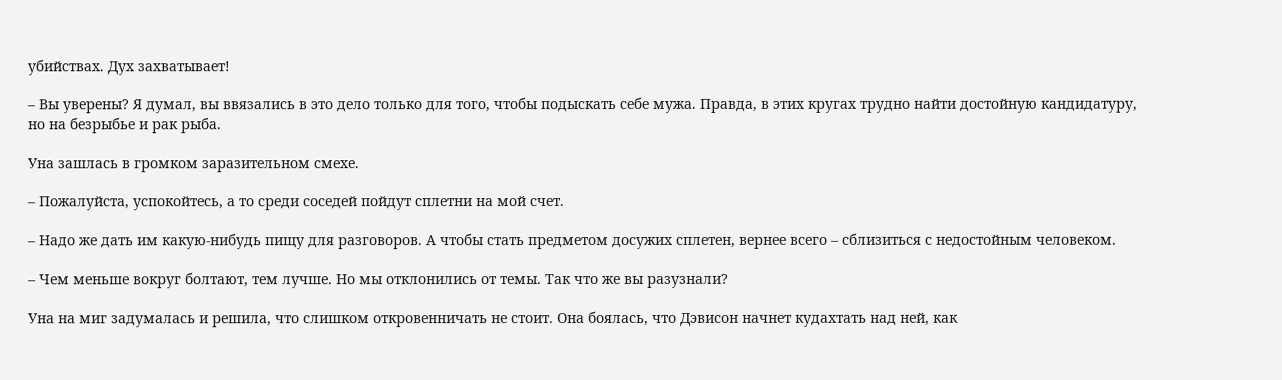убийствах. Дух захватывает!

– Вы уверены? Я думал, вы ввязались в это дело только для того, чтобы подыскать себе мужа. Правда, в этих кругах трудно найти достойную кандидатуру, но на безрыбье и рак рыба.

Уна зашлась в громком заразительном смехе.

– Пожалуйста, успокойтесь, а то среди соседей пойдут сплетни на мой счет.

– Надо же дать им какую-нибудь пищу для разговоров. А чтобы стать предметом досужих сплетен, вернее всего – сблизиться с недостойным человеком.

– Чем меньше вокруг болтают, тем лучше. Но мы отклонились от темы. Так что же вы разузнали?

Уна на миг задумалась и решила, что слишком откровенничать не стоит. Она боялась, что Дэвисон начнет кудахтать над ней, как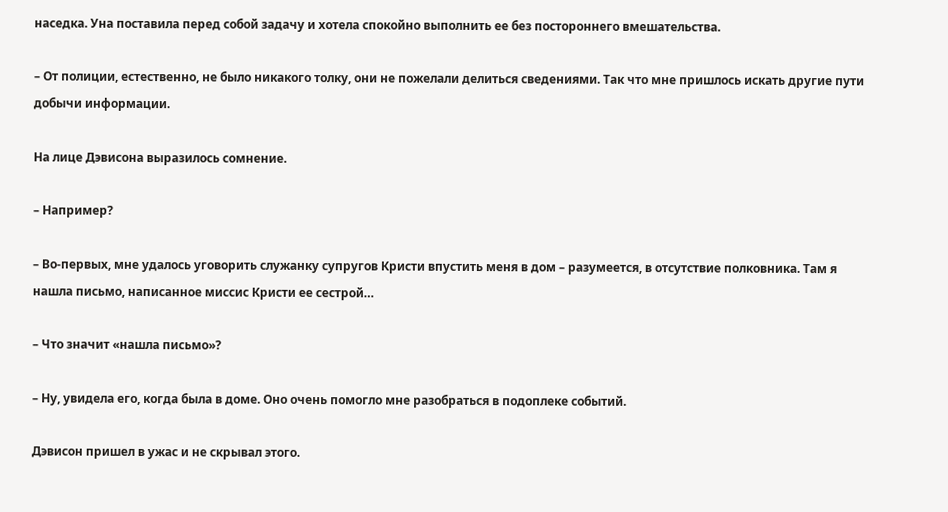наседка. Уна поставила перед собой задачу и хотела спокойно выполнить ее без постороннего вмешательства.

– От полиции, естественно, не было никакого толку, они не пожелали делиться сведениями. Так что мне пришлось искать другие пути добычи информации.

На лице Дэвисона выразилось сомнение.

– Например?

– Во-первых, мне удалось уговорить служанку супругов Кристи впустить меня в дом – разумеется, в отсутствие полковника. Там я нашла письмо, написанное миссис Кристи ее сестрой…

– Что значит «нашла письмо»?

– Ну, увидела его, когда была в доме. Оно очень помогло мне разобраться в подоплеке событий.

Дэвисон пришел в ужас и не скрывал этого.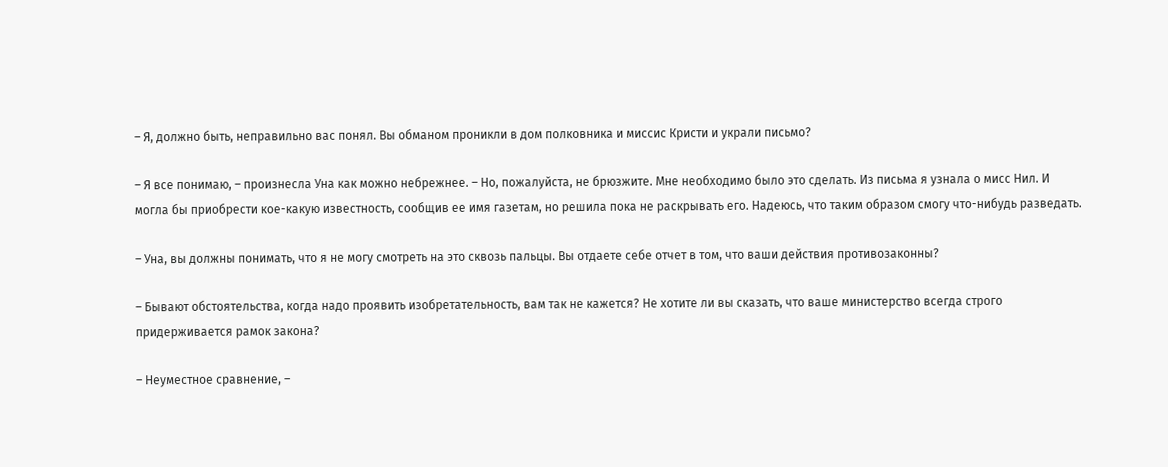– Я, должно быть, неправильно вас понял. Вы обманом проникли в дом полковника и миссис Кристи и украли письмо?

– Я все понимаю, – произнесла Уна как можно небрежнее. – Но, пожалуйста, не брюзжите. Мне необходимо было это сделать. Из письма я узнала о мисс Нил. И могла бы приобрести кое-какую известность, сообщив ее имя газетам, но решила пока не раскрывать его. Надеюсь, что таким образом смогу что-нибудь разведать.

– Уна, вы должны понимать, что я не могу смотреть на это сквозь пальцы. Вы отдаете себе отчет в том, что ваши действия противозаконны?

– Бывают обстоятельства, когда надо проявить изобретательность, вам так не кажется? Не хотите ли вы сказать, что ваше министерство всегда строго придерживается рамок закона?

– Неуместное сравнение, –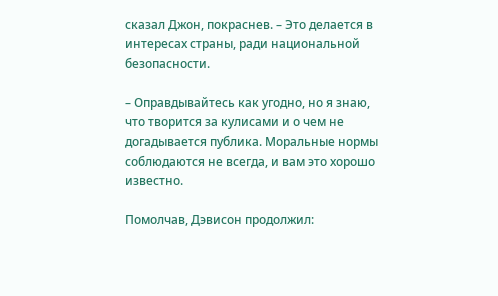сказал Джон, покраснев. – Это делается в интересах страны, ради национальной безопасности.

– Оправдывайтесь как угодно, но я знаю, что творится за кулисами и о чем не догадывается публика. Моральные нормы соблюдаются не всегда, и вам это хорошо известно.

Помолчав, Дэвисон продолжил: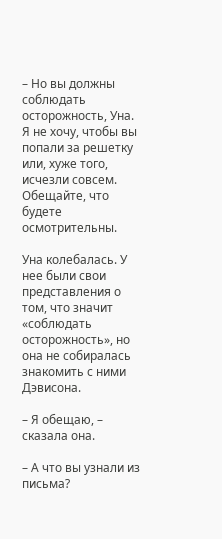– Но вы должны соблюдать осторожность, Уна. Я не хочу, чтобы вы попали за решетку или, хуже того, исчезли совсем. Обещайте, что будете осмотрительны.

Уна колебалась. У нее были свои представления о том, что значит «соблюдать осторожность», но она не собиралась знакомить с ними Дэвисона.

– Я обещаю, – сказала она.

– А что вы узнали из письма?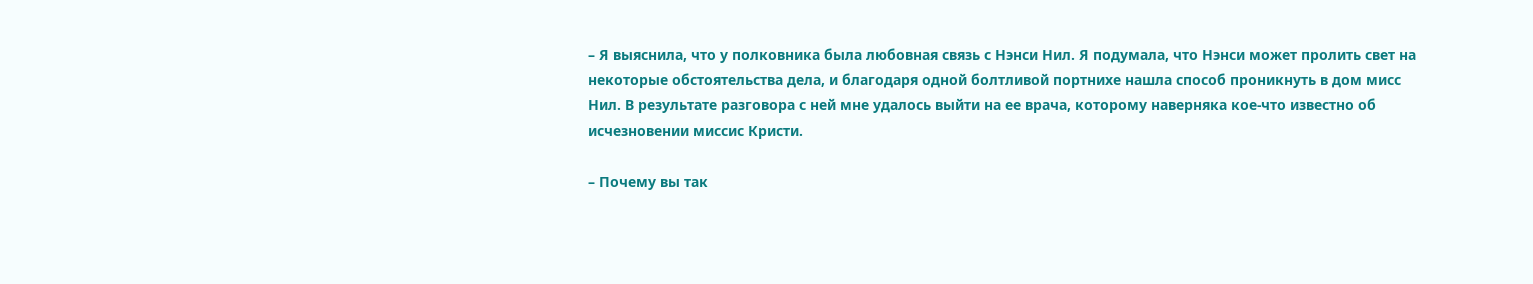– Я выяснила, что у полковника была любовная связь с Нэнси Нил. Я подумала, что Нэнси может пролить свет на некоторые обстоятельства дела, и благодаря одной болтливой портнихе нашла способ проникнуть в дом мисс Нил. В результате разговора с ней мне удалось выйти на ее врача, которому наверняка кое-что известно об исчезновении миссис Кристи.

– Почему вы так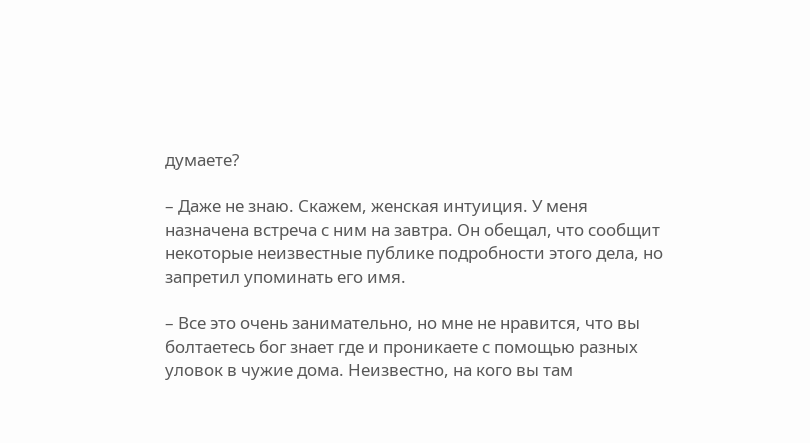думаете?

– Даже не знаю. Скажем, женская интуиция. У меня назначена встреча с ним на завтра. Он обещал, что сообщит некоторые неизвестные публике подробности этого дела, но запретил упоминать его имя.

– Все это очень занимательно, но мне не нравится, что вы болтаетесь бог знает где и проникаете с помощью разных уловок в чужие дома. Неизвестно, на кого вы там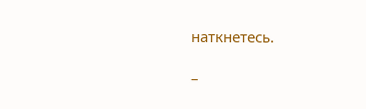наткнетесь.

–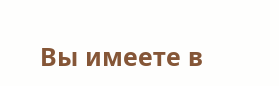Вы имеете в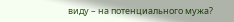виду – на потенциального мужа?